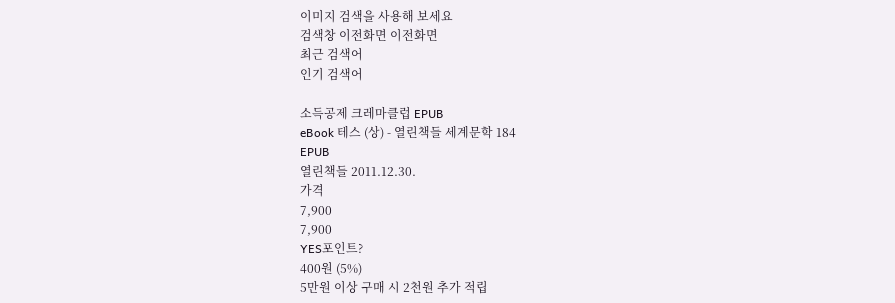이미지 검색을 사용해 보세요
검색창 이전화면 이전화면
최근 검색어
인기 검색어

소득공제 크레마클럽 EPUB
eBook 테스 (상) - 열린책들 세계문학 184
EPUB
열린책들 2011.12.30.
가격
7,900
7,900
YES포인트?
400원 (5%)
5만원 이상 구매 시 2천원 추가 적립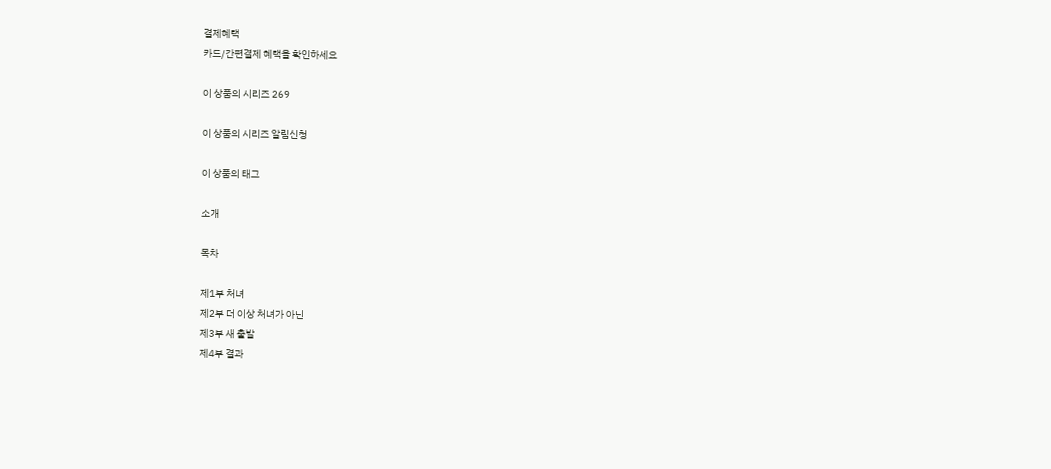결제혜택
카드/간편결제 혜택을 확인하세요

이 상품의 시리즈 269

이 상품의 시리즈 알림신청

이 상품의 태그

소개

목차

제1부 처녀
제2부 더 이상 처녀가 아닌
제3부 새 출발
제4부 결과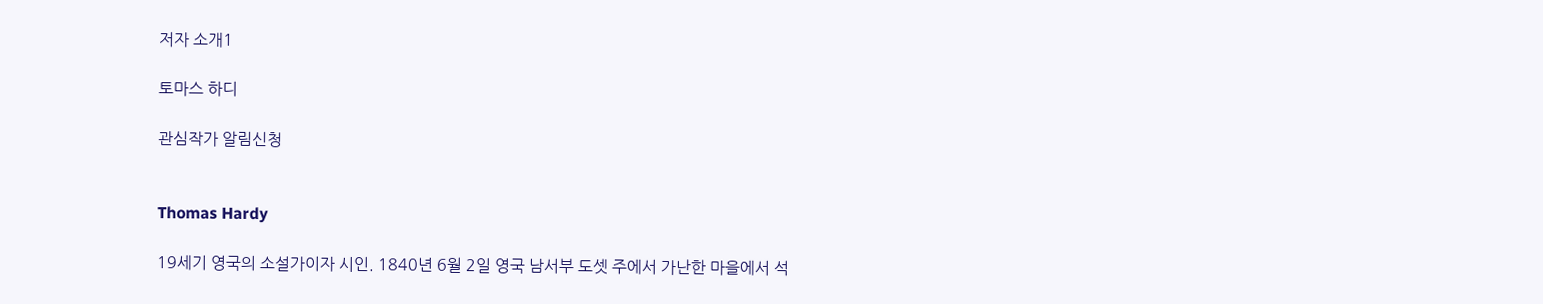저자 소개1

토마스 하디

관심작가 알림신청


Thomas Hardy

19세기 영국의 소설가이자 시인. 1840년 6월 2일 영국 남서부 도셋 주에서 가난한 마을에서 석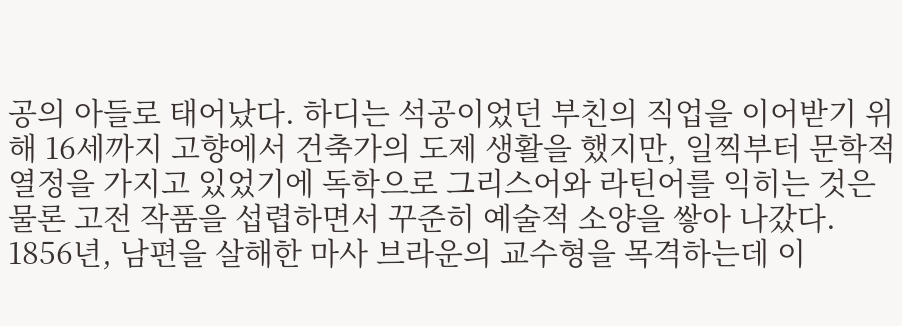공의 아들로 태어났다. 하디는 석공이었던 부친의 직업을 이어받기 위해 16세까지 고향에서 건축가의 도제 생활을 했지만, 일찍부터 문학적 열정을 가지고 있었기에 독학으로 그리스어와 라틴어를 익히는 것은 물론 고전 작품을 섭렵하면서 꾸준히 예술적 소양을 쌓아 나갔다. 1856년, 남편을 살해한 마사 브라운의 교수형을 목격하는데 이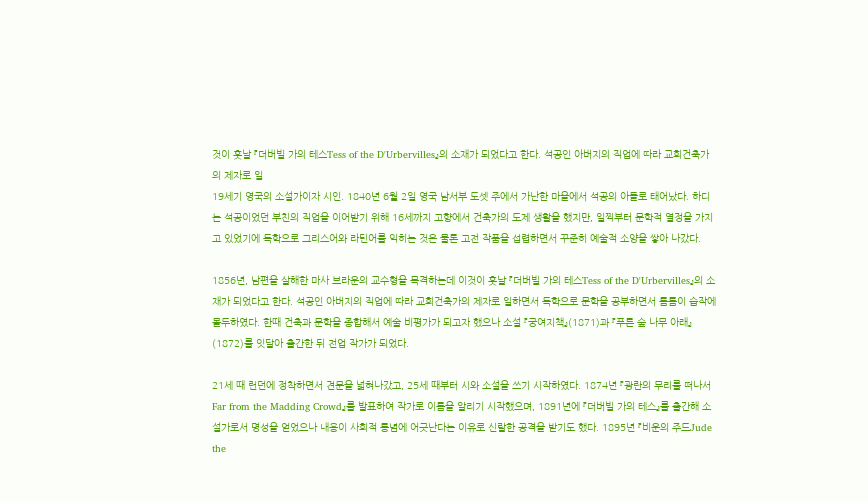것이 훗날 『더버빌 가의 테스Tess of the D'Urbervilles』의 소재가 되었다고 한다. 석공인 아버지의 직업에 따라 교회건축가의 제자로 일
19세기 영국의 소설가이자 시인. 1840년 6월 2일 영국 남서부 도셋 주에서 가난한 마을에서 석공의 아들로 태어났다. 하디는 석공이었던 부친의 직업을 이어받기 위해 16세까지 고향에서 건축가의 도제 생활을 했지만, 일찍부터 문학적 열정을 가지고 있었기에 독학으로 그리스어와 라틴어를 익히는 것은 물론 고전 작품을 섭렵하면서 꾸준히 예술적 소양을 쌓아 나갔다.

1856년, 남편을 살해한 마사 브라운의 교수형을 목격하는데 이것이 훗날 『더버빌 가의 테스Tess of the D'Urbervilles』의 소재가 되었다고 한다. 석공인 아버지의 직업에 따라 교회건축가의 제자로 일하면서 독학으로 문학을 공부하면서 틈틈이 습작에 몰두하였다. 한때 건축과 문학을 종합해서 예술 비평가가 되고자 했으나 소설 『궁여지책』(1871)과 『푸른 숲 나무 아래』(1872)를 잇달아 출간한 뒤 전업 작가가 되었다.

21세 때 런던에 정착하면서 견문을 넓혀나갔고, 25세 때부터 시와 소설을 쓰기 시작하였다. 1874년 『광란의 무리를 떠나서Far from the Madding Crowd』를 발표하여 작가로 이름을 알리기 시작했으며, 1891년에 『더버빌 가의 테스』를 출간해 소설가로서 명성을 얻었으나 내용이 사회적 통념에 어긋난다는 이유로 신랄한 공격을 받기도 했다. 1895년 『비운의 주드Jude the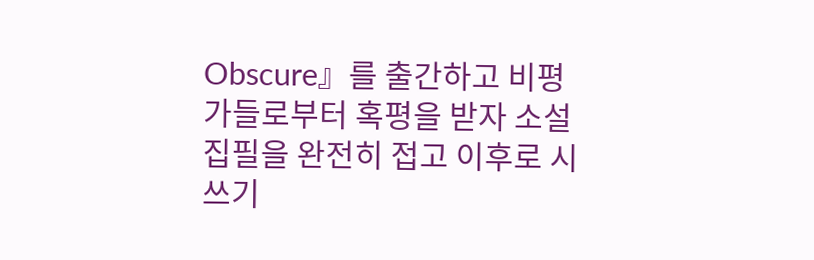Obscure』를 출간하고 비평가들로부터 혹평을 받자 소설 집필을 완전히 접고 이후로 시 쓰기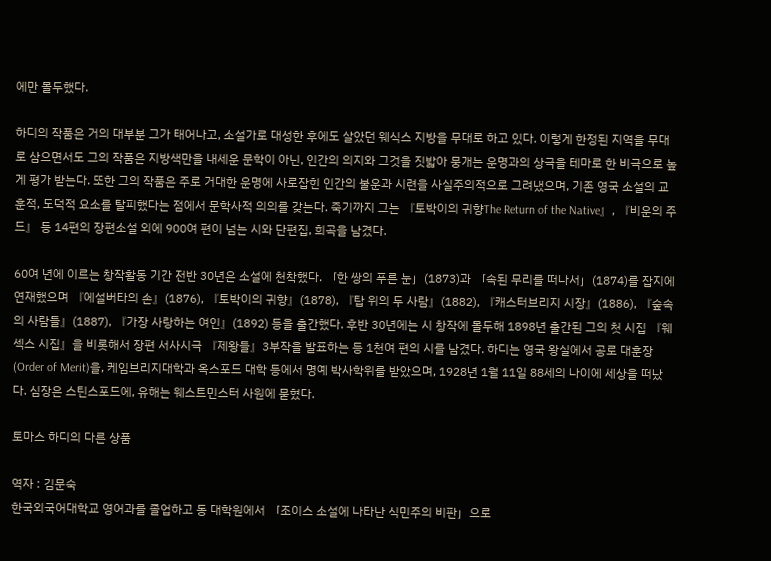에만 몰두했다.

하디의 작품은 거의 대부분 그가 태어나고, 소설가로 대성한 후에도 살았던 웨식스 지방을 무대로 하고 있다. 이렇게 한정된 지역을 무대로 삼으면서도 그의 작품은 지방색만을 내세운 문학이 아닌, 인간의 의지와 그것을 짓밟아 뭉개는 운명과의 상극을 테마로 한 비극으로 높게 평가 받는다. 또한 그의 작품은 주로 거대한 운명에 사로잡힌 인간의 불운과 시련을 사실주의적으로 그려냈으며, 기존 영국 소설의 교훈적, 도덕적 요소를 탈피했다는 점에서 문학사적 의의를 갖는다. 죽기까지 그는 『토박이의 귀향The Return of the Native』, 『비운의 주드』 등 14편의 장편소설 외에 900여 편이 넘는 시와 단편집, 희곡을 남겼다.

60여 년에 이르는 창작활동 기간 전반 30년은 소설에 천착했다. 「한 쌍의 푸른 눈」(1873)과 「속된 무리를 떠나서」(1874)를 잡지에 연재했으며 『에설버타의 손』(1876), 『토박이의 귀향』(1878), 『탑 위의 두 사람』(1882), 『캐스터브리지 시장』(1886), 『숲속의 사람들』(1887), 『가장 사랑하는 여인』(1892) 등을 출간했다. 후반 30년에는 시 창작에 몰두해 1898년 출간된 그의 첫 시집 『웨섹스 시집』을 비롯해서 장편 서사시극 『제왕들』3부작을 발표하는 등 1천여 편의 시를 남겼다. 하디는 영국 왕실에서 공로 대훈장(Order of Merit)을, 케임브리지대학과 옥스포드 대학 등에서 명예 박사학위를 받았으며, 1928년 1월 11일 88세의 나이에 세상을 떠났다. 심장은 스틴스포드에, 유해는 웨스트민스터 사원에 묻혔다.

토마스 하디의 다른 상품

역자 : 김문숙
한국외국어대학교 영어과를 졸업하고 동 대학원에서 「조이스 소설에 나타난 식민주의 비판」으로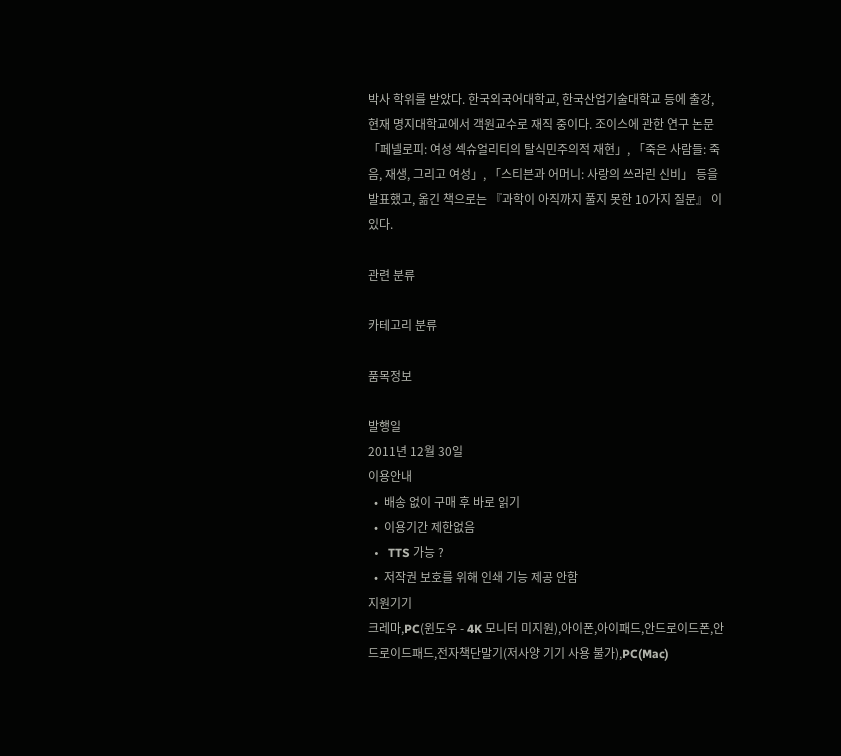박사 학위를 받았다. 한국외국어대학교, 한국산업기술대학교 등에 출강, 현재 명지대학교에서 객원교수로 재직 중이다. 조이스에 관한 연구 논문 「페넬로피: 여성 섹슈얼리티의 탈식민주의적 재현」, 「죽은 사람들: 죽음, 재생, 그리고 여성」, 「스티븐과 어머니: 사랑의 쓰라린 신비」 등을 발표했고, 옮긴 책으로는 『과학이 아직까지 풀지 못한 10가지 질문』 이 있다.

관련 분류

카테고리 분류

품목정보

발행일
2011년 12월 30일
이용안내
  •  배송 없이 구매 후 바로 읽기
  •  이용기간 제한없음
  •   TTS 가능 ?
  •  저작권 보호를 위해 인쇄 기능 제공 안함
지원기기
크레마,PC(윈도우 - 4K 모니터 미지원),아이폰,아이패드,안드로이드폰,안드로이드패드,전자책단말기(저사양 기기 사용 불가),PC(Mac)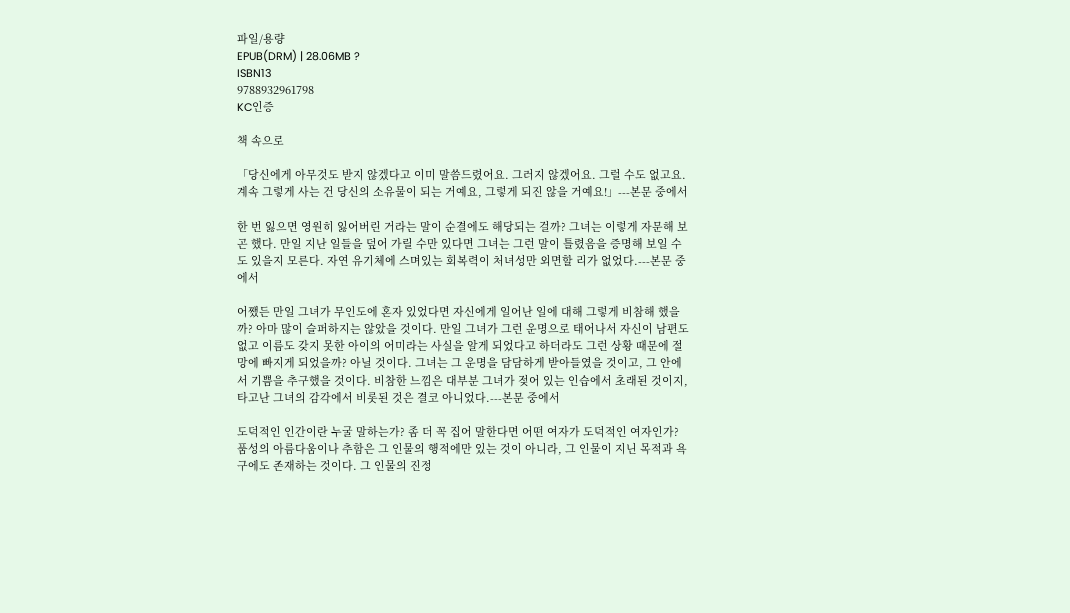파일/용량
EPUB(DRM) | 28.06MB ?
ISBN13
9788932961798
KC인증

책 속으로

「당신에게 아무것도 받지 않겠다고 이미 말씀드렸어요. 그러지 않겠어요. 그럴 수도 없고요. 계속 그렇게 사는 건 당신의 소유물이 되는 거예요, 그렇게 되진 않을 거예요!」---본문 중에서

한 번 잃으면 영원히 잃어버린 거라는 말이 순결에도 해당되는 걸까? 그녀는 이렇게 자문해 보곤 했다. 만일 지난 일들을 덮어 가릴 수만 있다면 그녀는 그런 말이 틀렸음을 증명해 보일 수도 있을지 모른다. 자연 유기체에 스며있는 회복력이 처녀성만 외면할 리가 없었다.---본문 중에서

어쨌든 만일 그녀가 무인도에 혼자 있었다면 자신에게 일어난 일에 대해 그렇게 비참해 했을까? 아마 많이 슬퍼하지는 않았을 것이다. 만일 그녀가 그런 운명으로 태어나서 자신이 남편도 없고 이름도 갖지 못한 아이의 어미라는 사실을 알게 되었다고 하더라도 그런 상황 때문에 절망에 빠지게 되었을까? 아닐 것이다. 그녀는 그 운명을 담담하게 받아들였을 것이고, 그 안에서 기쁨을 추구했을 것이다. 비참한 느낌은 대부분 그녀가 젖어 있는 인습에서 초래된 것이지, 타고난 그녀의 감각에서 비롯된 것은 결코 아니었다.---본문 중에서

도덕적인 인간이란 누굴 말하는가? 좀 더 꼭 집어 말한다면 어떤 여자가 도덕적인 여자인가? 품성의 아름다움이나 추함은 그 인물의 행적에만 있는 것이 아니라, 그 인물이 지닌 목적과 욕구에도 존재하는 것이다. 그 인물의 진정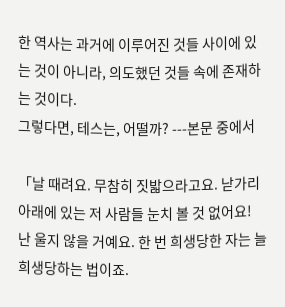한 역사는 과거에 이루어진 것들 사이에 있는 것이 아니라, 의도했던 것들 속에 존재하는 것이다.
그렇다면, 테스는, 어떨까? ---본문 중에서

「날 때려요. 무참히 짓밟으라고요. 낟가리 아래에 있는 저 사람들 눈치 볼 것 없어요! 난 울지 않을 거예요. 한 번 희생당한 자는 늘 희생당하는 법이죠.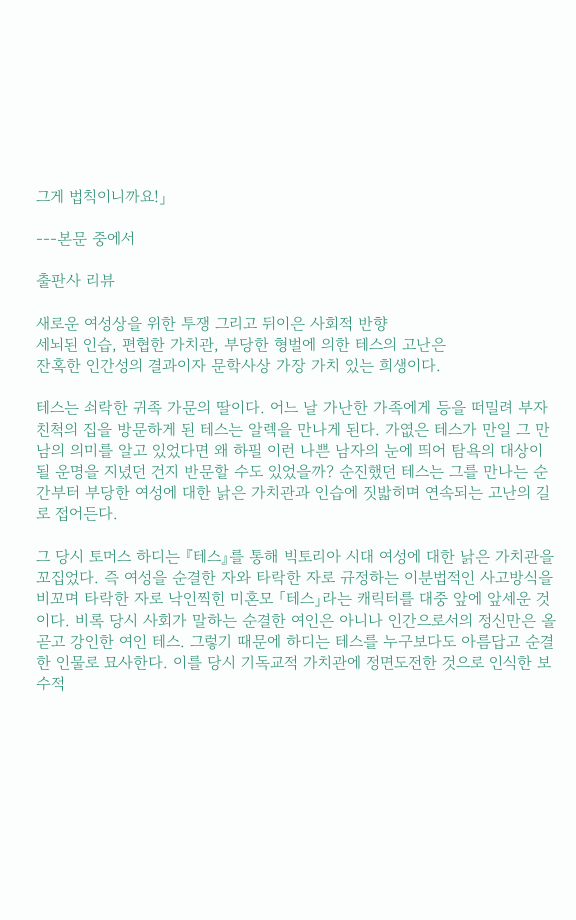그게 법칙이니까요!」

---본문 중에서

출판사 리뷰

새로운 여성상을 위한 투쟁 그리고 뒤이은 사회적 반향
세뇌된 인습, 편협한 가치관, 부당한 형벌에 의한 테스의 고난은
잔혹한 인간성의 결과이자 문학사상 가장 가치 있는 희생이다.

테스는 쇠락한 귀족 가문의 딸이다. 어느 날 가난한 가족에게 등을 떠밀려 부자 친척의 집을 방문하게 된 테스는 알렉을 만나게 된다. 가엾은 테스가 만일 그 만남의 의미를 알고 있었다면 왜 하필 이런 나쁜 남자의 눈에 띄어 탐욕의 대상이 될 운명을 지녔던 건지 반문할 수도 있었을까? 순진했던 테스는 그를 만나는 순간부터 부당한 여성에 대한 낡은 가치관과 인습에 짓밟히며 연속되는 고난의 길로 접어든다.

그 당시 토머스 하디는 『테스』를 통해 빅토리아 시대 여성에 대한 낡은 가치관을 꼬집었다. 즉 여성을 순결한 자와 타락한 자로 규정하는 이분법적인 사고방식을 비꼬며 타락한 자로 낙인찍힌 미혼모 「테스」라는 캐릭터를 대중 앞에 앞세운 것이다. 비록 당시 사회가 말하는 순결한 여인은 아니나 인간으로서의 정신만은 올곧고 강인한 여인 테스. 그렇기 때문에 하디는 테스를 누구보다도 아름답고 순결한 인물로 묘사한다. 이를 당시 기독교적 가치관에 정면도전한 것으로 인식한 보수적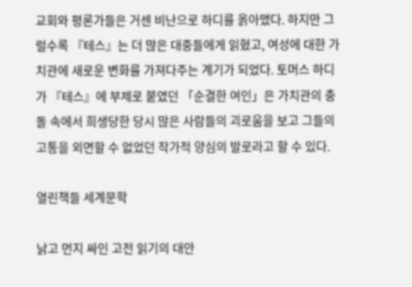교회와 평론가들은 거센 비난으로 하디를 옭아맸다. 하지만 그럴수록 『테스』는 더 많은 대중들에게 읽혔고, 여성에 대한 가치관에 새로운 변화를 가져다주는 계기가 되었다. 토머스 하디가 『테스』에 부제로 붙였던 「순결한 여인」은 가치관의 충돌 속에서 희생당한 당시 많은 사람들의 괴로움을 보고 그들의 고통을 외면할 수 없었던 작가적 양심의 발로라고 할 수 있다.

열린책들 세계문학

낡고 먼지 싸인 고전 읽기의 대안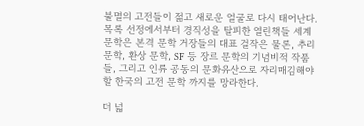불멸의 고전들이 젊고 새로운 얼굴로 다시 태어난다. 목록 선정에서부터 경직성을 탈피한 열린책들 세계문학은 본격 문학 거장들의 대표 걸작은 물론, 추리 문학, 환상 문학, SF 등 장르 문학의 기념비적 작품들, 그리고 인류 공동의 문화유산으로 자리매김해야 할 한국의 고전 문학 까지를 망라한다.

더 넓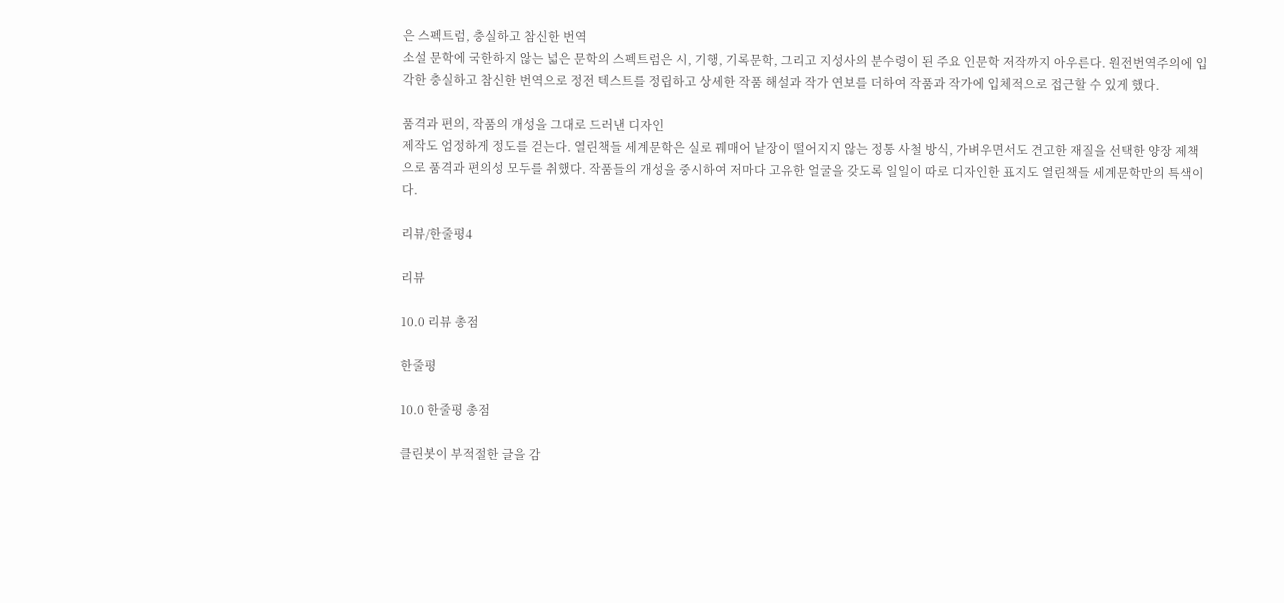은 스펙트럼, 충실하고 참신한 번역
소설 문학에 국한하지 않는 넓은 문학의 스펙트럼은 시, 기행, 기록문학, 그리고 지성사의 분수령이 된 주요 인문학 저작까지 아우른다. 원전번역주의에 입각한 충실하고 참신한 번역으로 정전 텍스트를 정립하고 상세한 작품 해설과 작가 연보를 더하여 작품과 작가에 입체적으로 접근할 수 있게 했다.

품격과 편의, 작품의 개성을 그대로 드러낸 디자인
제작도 엄정하게 정도를 걷는다. 열린책들 세계문학은 실로 꿰매어 낱장이 떨어지지 않는 정통 사철 방식, 가벼우면서도 견고한 재질을 선택한 양장 제책으로 품격과 편의성 모두를 취했다. 작품들의 개성을 중시하여 저마다 고유한 얼굴을 갖도록 일일이 따로 디자인한 표지도 열린책들 세계문학만의 특색이다.

리뷰/한줄평4

리뷰

10.0 리뷰 총점

한줄평

10.0 한줄평 총점

클린봇이 부적절한 글을 감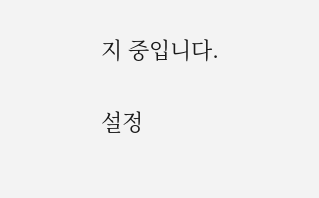지 중입니다.

설정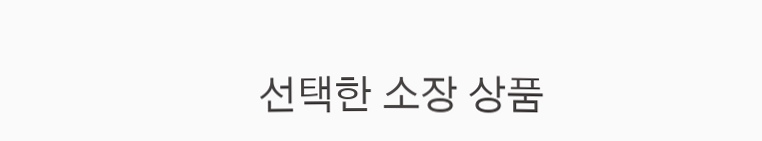선택한 소장 상품